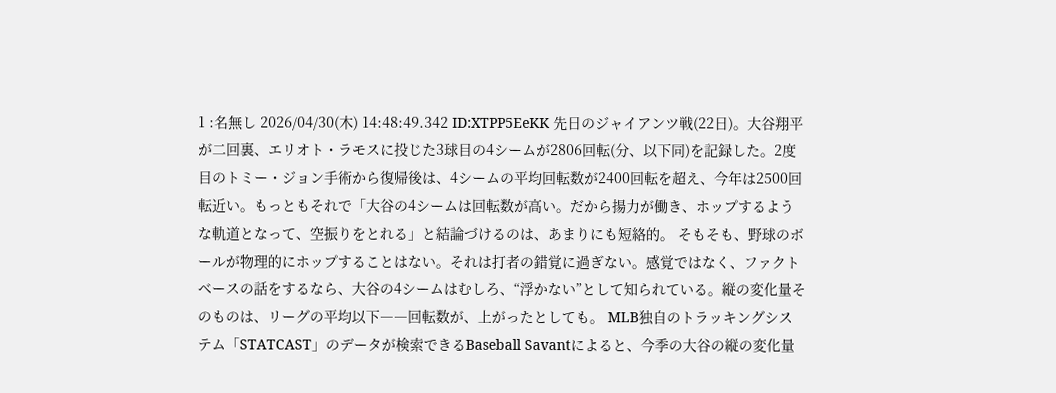1 :名無し 2026/04/30(木) 14:48:49.342 ID:XTPP5EeKK 先日のジャイアンツ戦(22日)。大谷翔平が二回裏、エリオト・ラモスに投じた3球目の4シームが2806回転(分、以下同)を記録した。2度目のトミー・ジョン手術から復帰後は、4シームの平均回転数が2400回転を超え、今年は2500回転近い。もっともそれで「大谷の4シームは回転数が高い。だから揚力が働き、ホップするような軌道となって、空振りをとれる」と結論づけるのは、あまりにも短絡的。 そもそも、野球のボールが物理的にホップすることはない。それは打者の錯覚に過ぎない。感覚ではなく、ファクトベースの話をするなら、大谷の4シームはむしろ、“浮かない”として知られている。縦の変化量そのものは、リーグの平均以下――回転数が、上がったとしても。 MLB独自のトラッキングシステム「STATCAST」のデータが検索できるBaseball Savantによると、今季の大谷の縦の変化量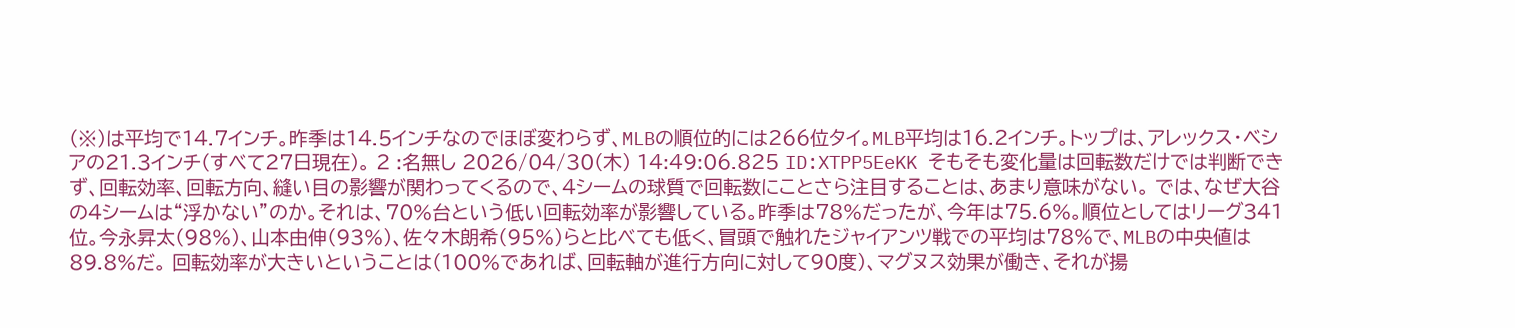(※)は平均で14.7インチ。昨季は14.5インチなのでほぼ変わらず、MLBの順位的には266位タイ。MLB平均は16.2インチ。トップは、アレックス・ベシアの21.3インチ(すべて27日現在)。 2 :名無し 2026/04/30(木) 14:49:06.825 ID:XTPP5EeKK そもそも変化量は回転数だけでは判断できず、回転効率、回転方向、縫い目の影響が関わってくるので、4シームの球質で回転数にことさら注目することは、あまり意味がない。 では、なぜ大谷の4シームは“浮かない”のか。それは、70%台という低い回転効率が影響している。昨季は78%だったが、今年は75.6%。順位としてはリーグ341位。今永昇太(98%)、山本由伸(93%)、佐々木朗希(95%)らと比べても低く、冒頭で触れたジャイアンツ戦での平均は78%で、MLBの中央値は89.8%だ。 回転効率が大きいということは(100%であれば、回転軸が進行方向に対して90度)、マグヌス効果が働き、それが揚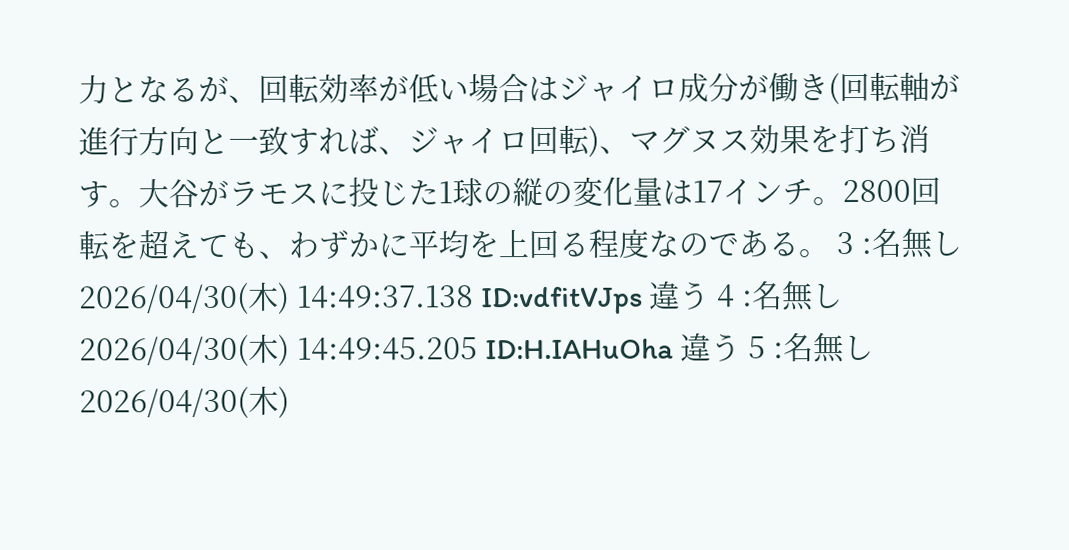力となるが、回転効率が低い場合はジャイロ成分が働き(回転軸が進行方向と一致すれば、ジャイロ回転)、マグヌス効果を打ち消す。大谷がラモスに投じた1球の縦の変化量は17インチ。2800回転を超えても、わずかに平均を上回る程度なのである。 3 :名無し 2026/04/30(木) 14:49:37.138 ID:vdfitVJps 違う 4 :名無し 2026/04/30(木) 14:49:45.205 ID:H.IAHuOha 違う 5 :名無し 2026/04/30(木)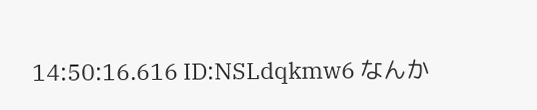14:50:16.616 ID:NSLdqkmw6 なんか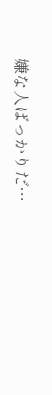嫌な人ばっかりだ…